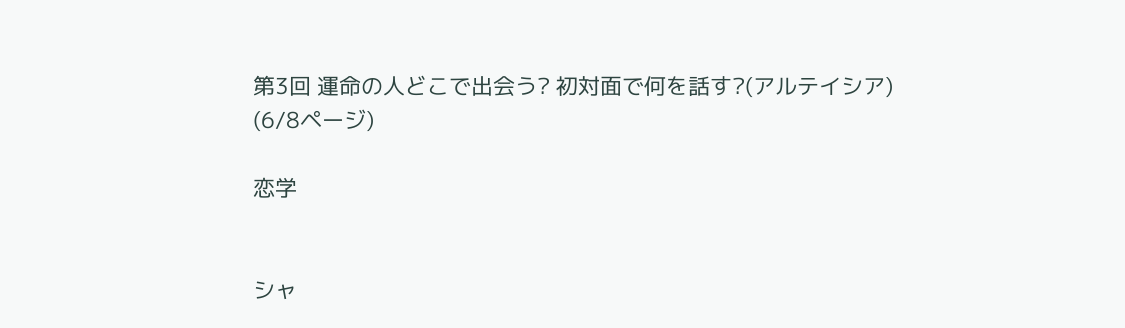第3回 運命の人どこで出会う? 初対面で何を話す?(アルテイシア) (6/8ページ)

恋学


シャ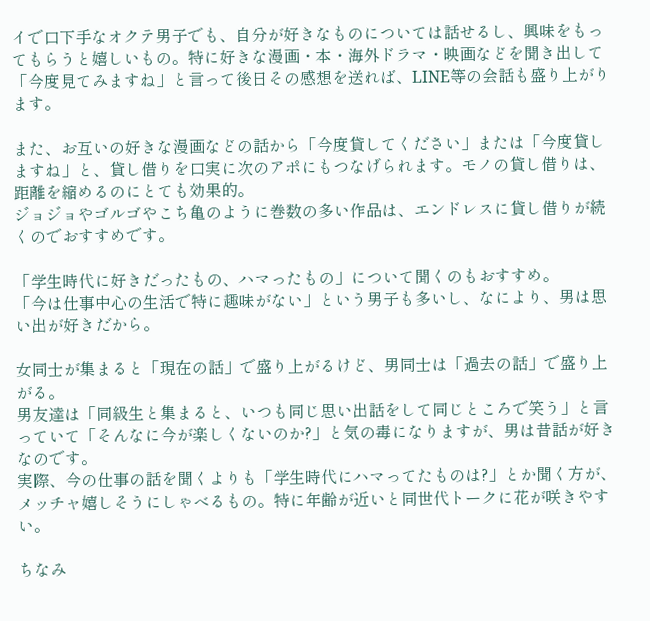イで口下手なオクテ男子でも、自分が好きなものについては話せるし、興味をもってもらうと嬉しいもの。特に好きな漫画・本・海外ドラマ・映画などを聞き出して「今度見てみますね」と言って後日その感想を送れば、LINE等の会話も盛り上がります。

また、お互いの好きな漫画などの話から「今度貸してください」または「今度貸しますね」と、貸し借りを口実に次のアポにもつなげられます。モノの貸し借りは、距離を縮めるのにとても効果的。
ジョジョやゴルゴやこち亀のように巻数の多い作品は、エンドレスに貸し借りが続くのでおすすめです。

「学生時代に好きだったもの、ハマったもの」について聞くのもおすすめ。
「今は仕事中心の生活で特に趣味がない」という男子も多いし、なにより、男は思い出が好きだから。

女同士が集まると「現在の話」で盛り上がるけど、男同士は「過去の話」で盛り上がる。
男友達は「同級生と集まると、いつも同じ思い出話をして同じところで笑う」と言っていて「そんなに今が楽しくないのか?」と気の毒になりますが、男は昔話が好きなのです。
実際、今の仕事の話を聞くよりも「学生時代にハマってたものは?」とか聞く方が、メッチャ嬉しそうにしゃべるもの。特に年齢が近いと同世代トークに花が咲きやすい。

ちなみ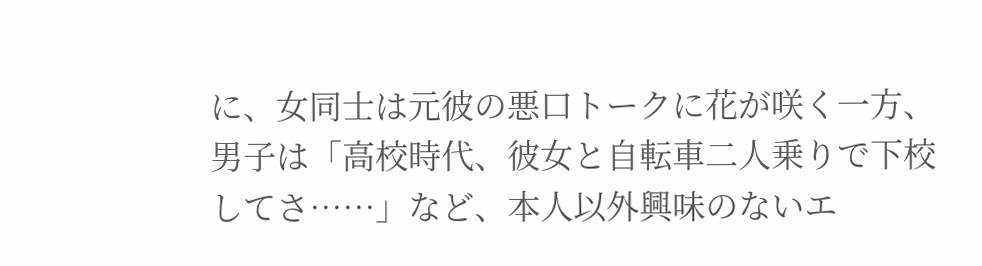に、女同士は元彼の悪口トークに花が咲く一方、男子は「高校時代、彼女と自転車二人乗りで下校してさ……」など、本人以外興味のないエ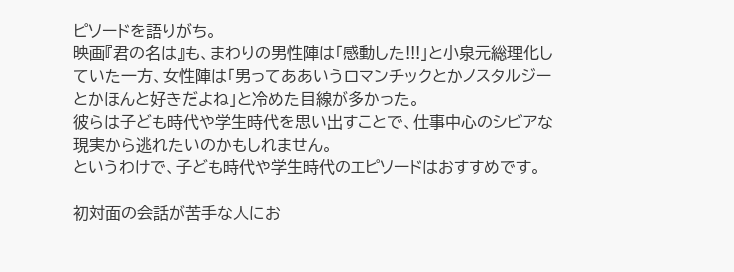ピソードを語りがち。
映画『君の名は』も、まわりの男性陣は「感動した!!!」と小泉元総理化していた一方、女性陣は「男ってああいうロマンチックとかノスタルジーとかほんと好きだよね」と冷めた目線が多かった。
彼らは子ども時代や学生時代を思い出すことで、仕事中心のシビアな現実から逃れたいのかもしれません。
というわけで、子ども時代や学生時代のエピソードはおすすめです。

初対面の会話が苦手な人にお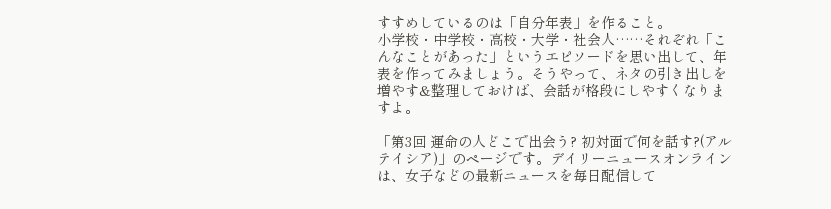すすめしているのは「自分年表」を作ること。
小学校・中学校・高校・大学・社会人……それぞれ「こんなことがあった」というエピソードを思い出して、年表を作ってみましょう。そうやって、ネタの引き出しを増やす&整理しておけば、会話が格段にしやすくなりますよ。

「第3回 運命の人どこで出会う? 初対面で何を話す?(アルテイシア)」のページです。デイリーニュースオンラインは、女子などの最新ニュースを毎日配信して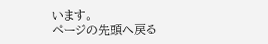います。
ページの先頭へ戻る